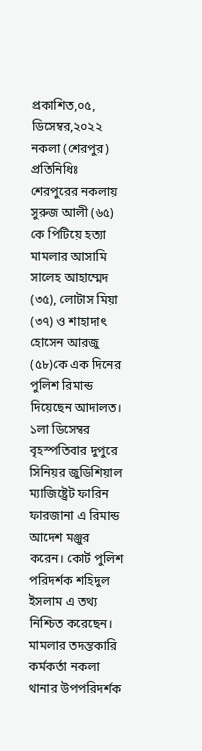প্রকাশিত,০৫, ডিসেম্বর,২০২২
নকলা (শেরপুর) প্রতিনিধিঃ
শেরপুরের নকলায় সুরুজ আলী (৬৫) কে পিটিয়ে হত্যা মামলার আসামি সালেহ আহাম্মেদ (৩৫), লোটাস মিয়া (৩৭) ও শাহাদাৎ হোসেন আরজু (৫৮)কে এক দিনের পুলিশ রিমান্ড দিয়েছেন আদালত। ১লা ডিসেম্বর বৃহস্পতিবার দুপুরে সিনিয়র জুডিশিয়াল ম্যাজিষ্ট্রেট ফারিন ফারজানা এ রিমান্ড আদেশ মঞ্জুর করেন। কোর্ট পুলিশ পরিদর্শক শহিদুল ইসলাম এ তথ্য নিশ্চিত করেছেন।
মামলার তদন্তকারি কর্মকর্তা নকলা থানার উপপরিদর্শক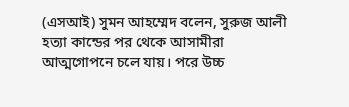(এসআই) সুমন আহম্মেদ বলেন, সুরুজ আলী হত্যা কান্ডের পর থেকে আসামীরা আত্মগোপনে চলে যায়। পরে উচ্চ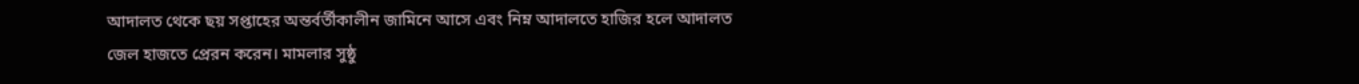আদালত থেকে ছয় সপ্তাহের অন্তর্বর্তীকালীন জামিনে আসে এবং নিম্ন আদালতে হাজির হলে আদালত জেল হাজতে প্রেরন করেন। মামলার সুষ্ঠু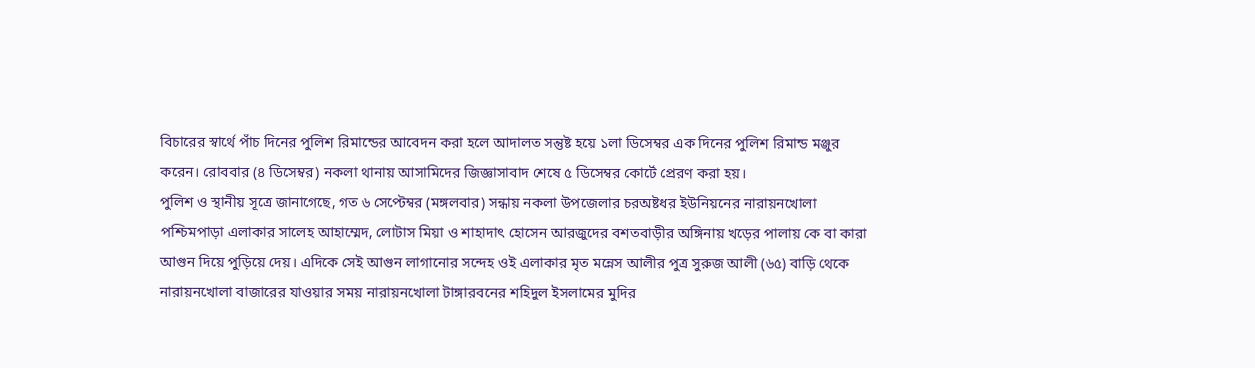বিচারের স্বার্থে পাঁচ দিনের পুলিশ রিমান্ডের আবেদন করা হলে আদালত সন্তুষ্ট হয়ে ১লা ডিসেম্বর এক দিনের পুলিশ রিমান্ড মঞ্জুর করেন। রোববার (৪ ডিসেম্বর) নকলা থানায় আসামিদের জিজ্ঞাসাবাদ শেষে ৫ ডিসেম্বর কোর্টে প্রেরণ করা হয়।
পুলিশ ও স্থানীয় সূত্রে জানাগেছে, গত ৬ সেপ্টেম্বর (মঙ্গলবার) সন্ধায় নকলা উপজেলার চরঅষ্টধর ইউনিয়নের নারায়নখোলা পশ্চিমপাড়া এলাকার সালেহ আহাম্মেদ, লোটাস মিয়া ও শাহাদাৎ হোসেন আরজুদের বশতবাড়ীর অঙ্গিনায় খড়ের পালায় কে বা কারা আগুন দিয়ে পুড়িয়ে দেয়। এদিকে সেই আগুন লাগানোর সন্দেহ ওই এলাকার মৃত মন্নেস আলীর পুত্র সুরুজ আলী (৬৫) বাড়ি থেকে নারায়নখোলা বাজারের যাওয়ার সময় নারায়নখোলা টাঙ্গারবনের শহিদুল ইসলামের মুদির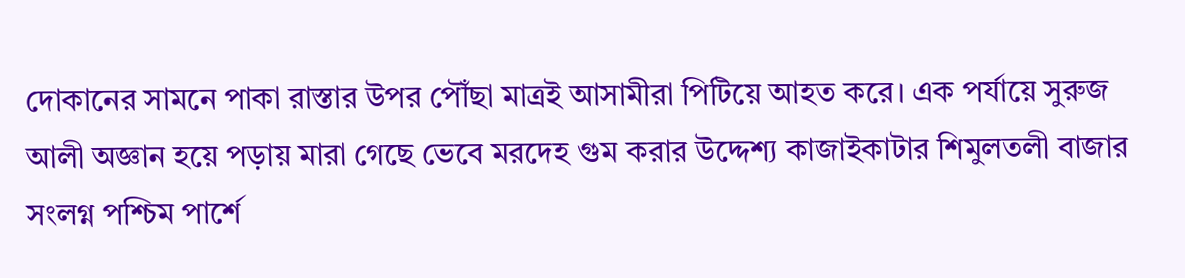দোকানের সামনে পাকা রাস্তার উপর পৌঁছা মাত্রই আসামীরা পিটিয়ে আহত করে। এক পর্যায়ে সুরুজ আলী অজ্ঞান হয়ে পড়ায় মারা গেছে ভেবে মরদেহ গুম করার উদ্দেশ্য কাজাইকাটার শিমুলতলী বাজার সংলগ্ন পশ্চিম পার্শে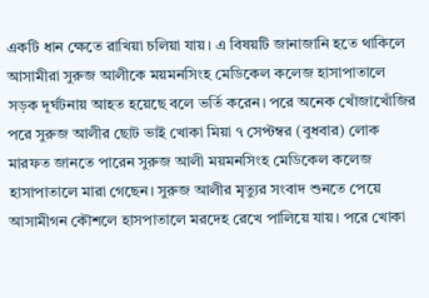একটি ধান ক্ষেতে রাখিয়া চলিয়া যায়। এ বিষয়টি জানাজানি হতে থাকিলে আসামীরা সুরুজ আলীকে ময়মনসিংহ মেডিকেল কলেজ হাসাপাতালে সড়ক দূর্ঘটনায় আহত হয়েছে বলে ভর্তি করেন। পরে অনেক খোঁজাখোঁজির পরে সুরুজ আলীর ছোট ভাই খোকা মিয়া ৭ সেপ্টম্বর (বুধবার) লোক মারফত জানতে পারেন সুরুজ আলী ময়মনসিংহ মেডিকেল কলেজ হাসাপাতালে মারা গেছেন। সুরুজ আলীর মৃত্যুর সংবাদ শুনতে পেয়ে আসামীগন কৌশলে হাসপাতালে মরদেহ রেখে পালিয়ে যায়। পরে খোকা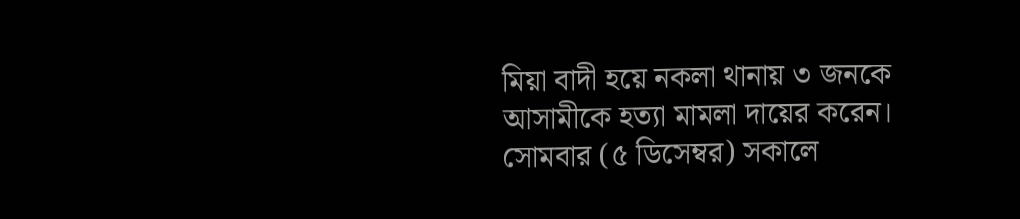মিয়া বাদী হয়ে নকলা থানায় ৩ জনকে আসামীকে হত্যা মামলা দায়ের করেন।
সোমবার (৫ ডিসেম্বর) সকালে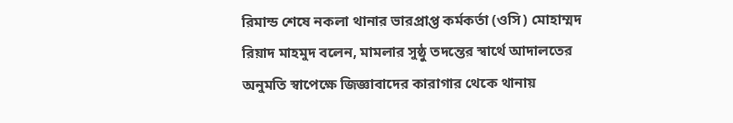রিমান্ড শেষে নকলা থানার ভারপ্রাপ্ত কর্মকর্তা (ওসি) মোহাম্মদ রিয়াদ মাহমুদ বলেন, মামলার সুষ্ঠু তদন্তের স্বার্থে আদালতের অনুমতি স্বাপেক্ষে জিজ্ঞাবাদের কারাগার থেকে থানায়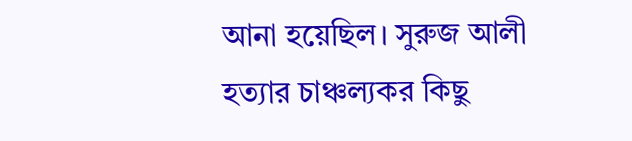আনা হয়েছিল। সুরুজ আলী হত্যার চাঞ্চল্যকর কিছু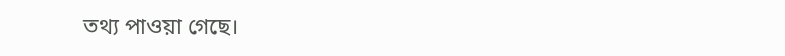তথ্য পাওয়া গেছে।